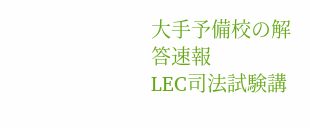大手予備校の解答速報
LEC司法試験講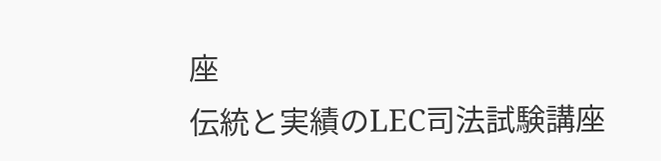座
伝統と実績のLEC司法試験講座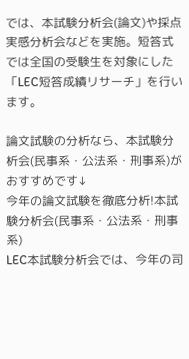では、本試験分析会(論文)や採点実感分析会などを実施。短答式では全国の受験生を対象にした「LEC短答成績リサーチ」を行います。

論文試験の分析なら、本試験分析会(民事系・公法系・刑事系)がおすすめです↓
今年の論文試験を徹底分析!本試験分析会(民事系・公法系・刑事系)
LEC本試験分析会では、今年の司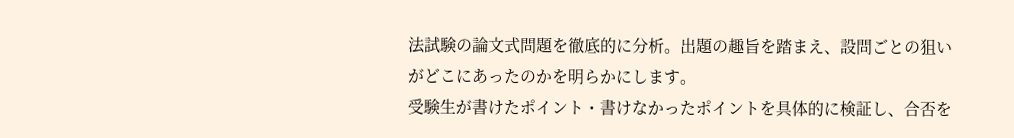法試験の論文式問題を徹底的に分析。出題の趣旨を踏まえ、設問ごとの狙いがどこにあったのかを明らかにします。
受験生が書けたポイント・書けなかったポイントを具体的に検証し、合否を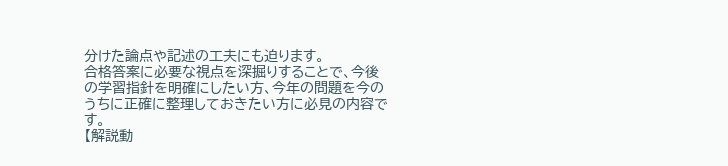分けた論点や記述の工夫にも迫ります。
合格答案に必要な視点を深掘りすることで、今後の学習指針を明確にしたい方、今年の問題を今のうちに正確に整理しておきたい方に必見の内容です。
【解説動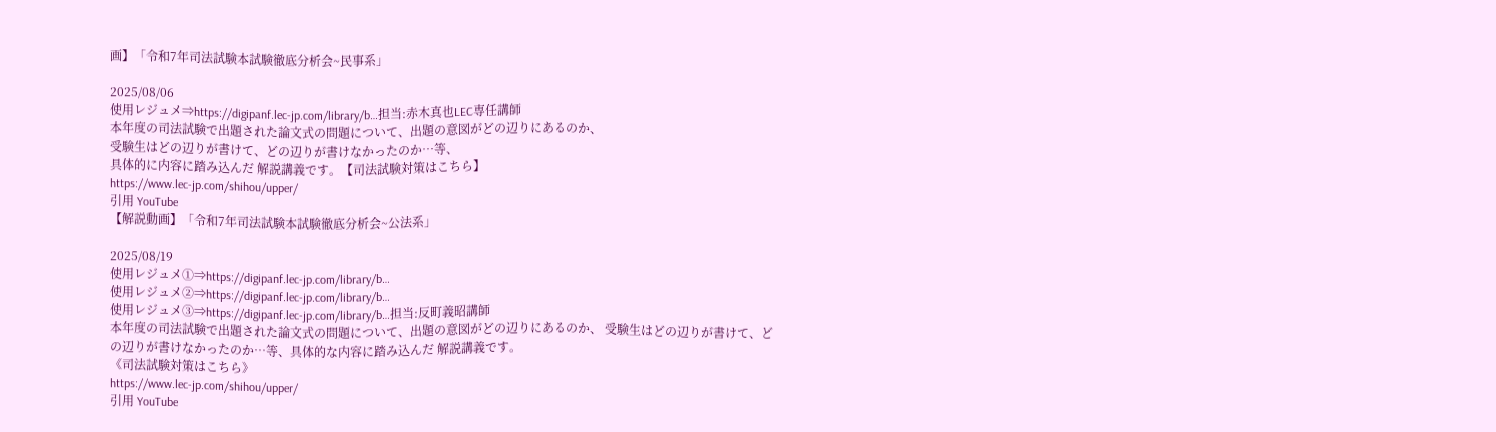画】「令和7年司法試験本試験徹底分析会~民事系」

2025/08/06
使用レジュメ⇒https://digipanf.lec-jp.com/library/b…担当:赤木真也LEC専任講師
本年度の司法試験で出題された論文式の問題について、出題の意図がどの辺りにあるのか、
受験生はどの辺りが書けて、どの辺りが書けなかったのか…等、
具体的に内容に踏み込んだ 解説講義です。【司法試験対策はこちら】
https://www.lec-jp.com/shihou/upper/
引用 YouTube
【解説動画】「令和7年司法試験本試験徹底分析会~公法系」

2025/08/19
使用レジュメ①⇒https://digipanf.lec-jp.com/library/b…
使用レジュメ②⇒https://digipanf.lec-jp.com/library/b…
使用レジュメ③⇒https://digipanf.lec-jp.com/library/b…担当:反町義昭講師
本年度の司法試験で出題された論文式の問題について、出題の意図がどの辺りにあるのか、 受験生はどの辺りが書けて、どの辺りが書けなかったのか…等、具体的な内容に踏み込んだ 解説講義です。
《司法試験対策はこちら》
https://www.lec-jp.com/shihou/upper/
引用 YouTube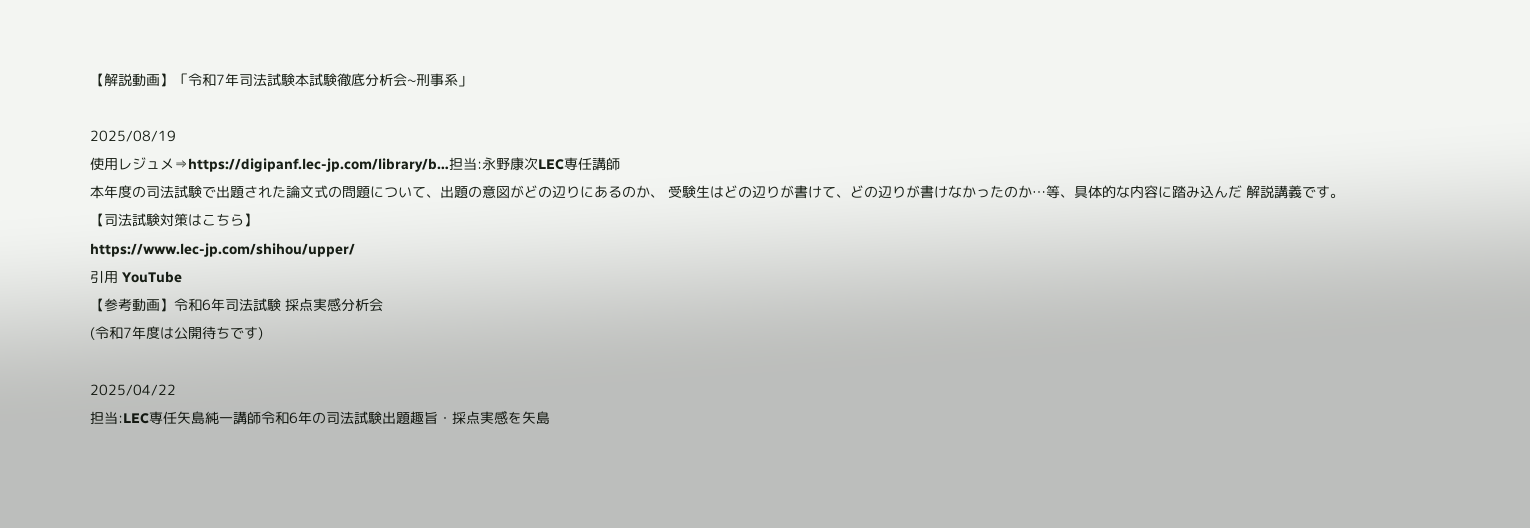【解説動画】「令和7年司法試験本試験徹底分析会~刑事系」

2025/08/19
使用レジュメ⇒https://digipanf.lec-jp.com/library/b…担当:永野康次LEC専任講師
本年度の司法試験で出題された論文式の問題について、出題の意図がどの辺りにあるのか、 受験生はどの辺りが書けて、どの辺りが書けなかったのか…等、具体的な内容に踏み込んだ 解説講義です。
【司法試験対策はこちら】
https://www.lec-jp.com/shihou/upper/
引用 YouTube
【参考動画】令和6年司法試験 採点実感分析会
(令和7年度は公開待ちです)

2025/04/22
担当:LEC専任矢島純一講師令和6年の司法試験出題趣旨・採点実感を矢島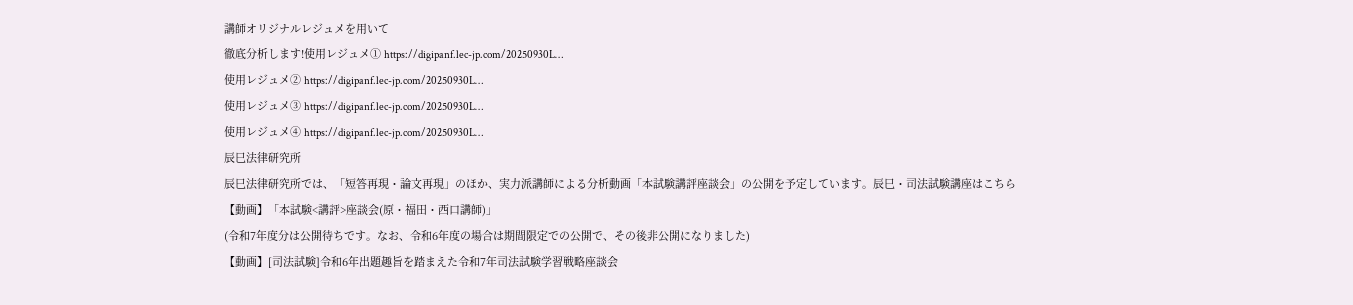講師オリジナルレジュメを用いて
徹底分析します!使用レジュメ① https://digipanf.lec-jp.com/20250930L…
使用レジュメ② https://digipanf.lec-jp.com/20250930L…
使用レジュメ③ https://digipanf.lec-jp.com/20250930L…
使用レジュメ④ https://digipanf.lec-jp.com/20250930L…
辰巳法律研究所
辰巳法律研究所では、「短答再現・論文再現」のほか、実力派講師による分析動画「本試験講評座談会」の公開を予定しています。辰巳・司法試験講座はこちら
【動画】「本試験<講評>座談会(原・福田・西口講師)」
(令和7年度分は公開待ちです。なお、令和6年度の場合は期間限定での公開で、その後非公開になりました)
【動画】[司法試験]令和6年出題趣旨を踏まえた令和7年司法試験学習戦略座談会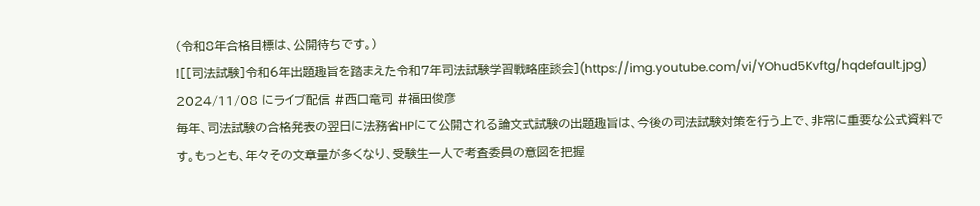(令和8年合格目標は、公開待ちです。)
![[司法試験]令和6年出題趣旨を踏まえた令和7年司法試験学習戦略座談会](https://img.youtube.com/vi/YOhud5Kvftg/hqdefault.jpg)
2024/11/08 にライブ配信 #西口竜司 #福田俊彦
毎年、司法試験の合格発表の翌日に法務省HPにて公開される論文式試験の出題趣旨は、今後の司法試験対策を行う上で、非常に重要な公式資料です。もっとも、年々その文章量が多くなり、受験生一人で考査委員の意図を把握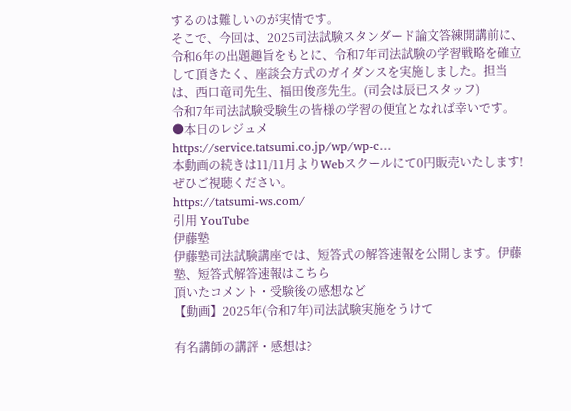するのは難しいのが実情です。
そこで、今回は、2025司法試験スタンダード論文答練開講前に、令和6年の出題趣旨をもとに、令和7年司法試験の学習戦略を確立して頂きたく、座談会方式のガイダンスを実施しました。担当は、西口竜司先生、福田俊彦先生。(司会は辰已スタッフ)
令和7年司法試験受験生の皆様の学習の便宜となれば幸いです。●本日のレジュメ
https://service.tatsumi.co.jp/wp/wp-c…
本動画の続きは11/11月よりWebスクールにて0円販売いたします!ぜひご視聴ください。
https://tatsumi-ws.com/
引用 YouTube
伊藤塾
伊藤塾司法試験講座では、短答式の解答速報を公開します。伊藤塾、短答式解答速報はこちら
頂いたコメント・受験後の感想など
【動画】2025年(令和7年)司法試験実施をうけて

有名講師の講評・感想は?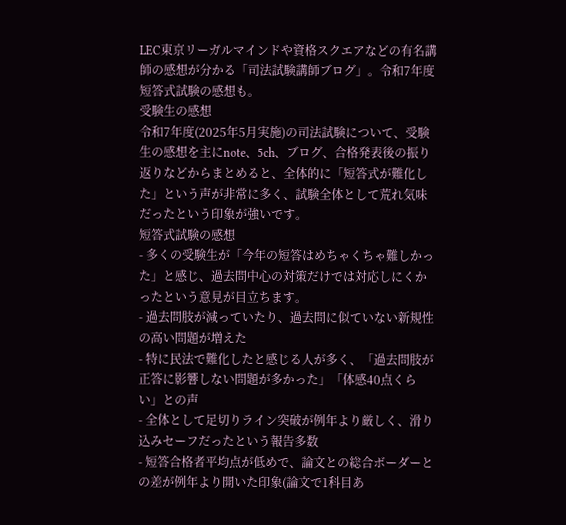LEC東京リーガルマインドや資格スクエアなどの有名講師の感想が分かる「司法試験講師ブログ」。令和7年度短答式試験の感想も。
受験生の感想
令和7年度(2025年5月実施)の司法試験について、受験生の感想を主にnote、5ch、ブログ、合格発表後の振り返りなどからまとめると、全体的に「短答式が難化した」という声が非常に多く、試験全体として荒れ気味だったという印象が強いです。
短答式試験の感想
- 多くの受験生が「今年の短答はめちゃくちゃ難しかった」と感じ、過去問中心の対策だけでは対応しにくかったという意見が目立ちます。
- 過去問肢が減っていたり、過去問に似ていない新規性の高い問題が増えた
- 特に民法で難化したと感じる人が多く、「過去問肢が正答に影響しない問題が多かった」「体感40点くらい」との声
- 全体として足切りライン突破が例年より厳しく、滑り込みセーフだったという報告多数
- 短答合格者平均点が低めで、論文との総合ボーダーとの差が例年より開いた印象(論文で1科目あ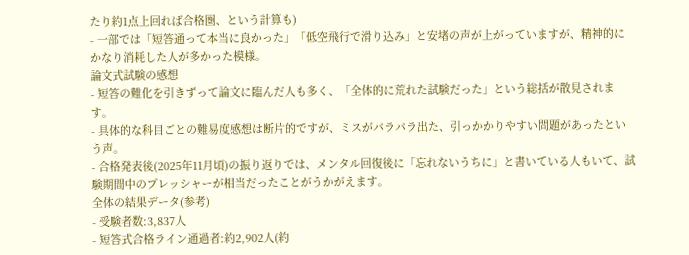たり約1点上回れば合格圏、という計算も)
- 一部では「短答通って本当に良かった」「低空飛行で滑り込み」と安堵の声が上がっていますが、精神的にかなり消耗した人が多かった模様。
論文式試験の感想
- 短答の難化を引きずって論文に臨んだ人も多く、「全体的に荒れた試験だった」という総括が散見されます。
- 具体的な科目ごとの難易度感想は断片的ですが、ミスがパラパラ出た、引っかかりやすい問題があったという声。
- 合格発表後(2025年11月頃)の振り返りでは、メンタル回復後に「忘れないうちに」と書いている人もいて、試験期間中のプレッシャーが相当だったことがうかがえます。
全体の結果データ(参考)
- 受験者数:3,837人
- 短答式合格ライン通過者:約2,902人(約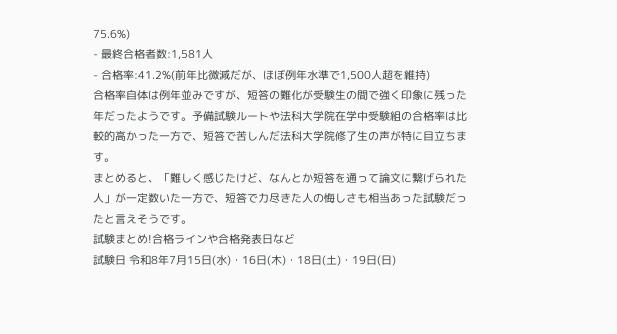75.6%)
- 最終合格者数:1,581人
- 合格率:41.2%(前年比微減だが、ほぼ例年水準で1,500人超を維持)
合格率自体は例年並みですが、短答の難化が受験生の間で強く印象に残った年だったようです。予備試験ルートや法科大学院在学中受験組の合格率は比較的高かった一方で、短答で苦しんだ法科大学院修了生の声が特に目立ちます。
まとめると、「難しく感じたけど、なんとか短答を通って論文に繋げられた人」が一定数いた一方で、短答で力尽きた人の悔しさも相当あった試験だったと言えそうです。
試験まとめ!合格ラインや合格発表日など
試験日 令和8年7月15日(水)・16日(木)・18日(土)・19日(日)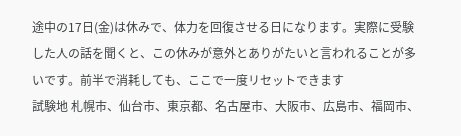途中の17日(金)は休みで、体力を回復させる日になります。実際に受験した人の話を聞くと、この休みが意外とありがたいと言われることが多いです。前半で消耗しても、ここで一度リセットできます
試験地 札幌市、仙台市、東京都、名古屋市、大阪市、広島市、福岡市、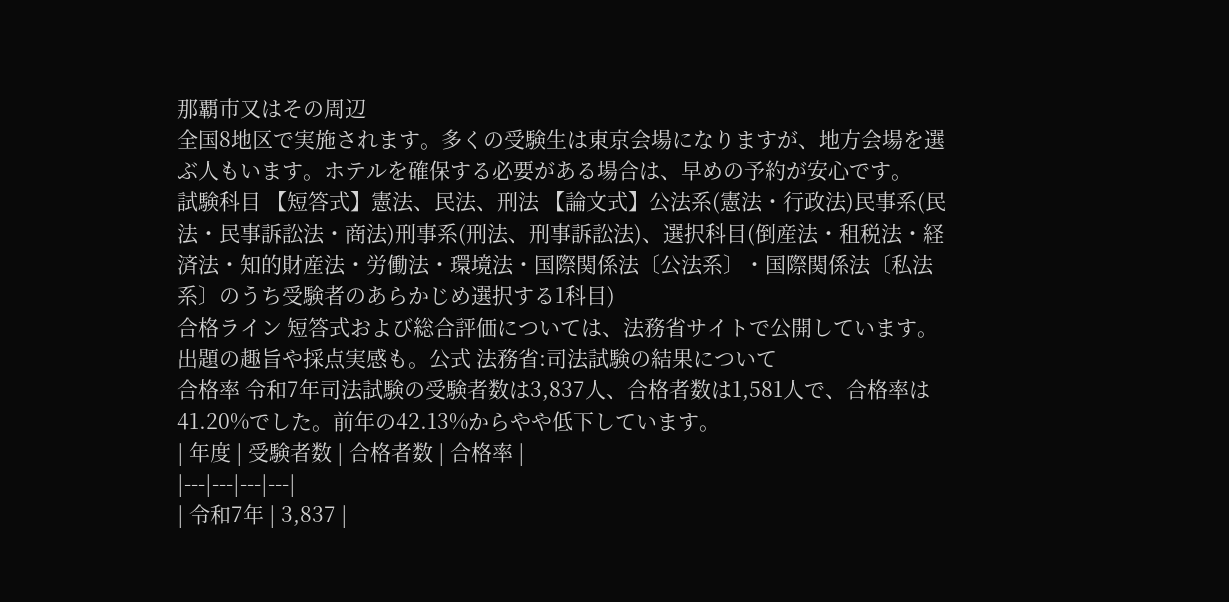那覇市又はその周辺
全国8地区で実施されます。多くの受験生は東京会場になりますが、地方会場を選ぶ人もいます。ホテルを確保する必要がある場合は、早めの予約が安心です。
試験科目 【短答式】憲法、民法、刑法 【論文式】公法系(憲法・行政法)民事系(民法・民事訴訟法・商法)刑事系(刑法、刑事訴訟法)、選択科目(倒産法・租税法・経済法・知的財産法・労働法・環境法・国際関係法〔公法系〕・国際関係法〔私法系〕のうち受験者のあらかじめ選択する1科目)
合格ライン 短答式および総合評価については、法務省サイトで公開しています。出題の趣旨や採点実感も。公式 法務省:司法試験の結果について
合格率 令和7年司法試験の受験者数は3,837人、合格者数は1,581人で、合格率は41.20%でした。前年の42.13%からやや低下しています。
| 年度 | 受験者数 | 合格者数 | 合格率 |
|---|---|---|---|
| 令和7年 | 3,837 |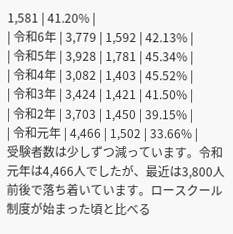1,581 | 41.20% |
| 令和6年 | 3,779 | 1,592 | 42.13% |
| 令和5年 | 3,928 | 1,781 | 45.34% |
| 令和4年 | 3,082 | 1,403 | 45.52% |
| 令和3年 | 3,424 | 1,421 | 41.50% |
| 令和2年 | 3,703 | 1,450 | 39.15% |
| 令和元年 | 4,466 | 1,502 | 33.66% |
受験者数は少しずつ減っています。令和元年は4,466人でしたが、最近は3,800人前後で落ち着いています。ロースクール制度が始まった頃と比べる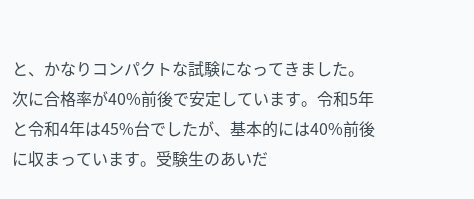と、かなりコンパクトな試験になってきました。
次に合格率が40%前後で安定しています。令和5年と令和4年は45%台でしたが、基本的には40%前後に収まっています。受験生のあいだ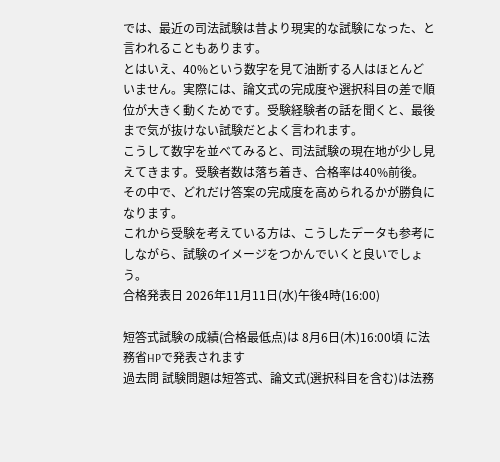では、最近の司法試験は昔より現実的な試験になった、と言われることもあります。
とはいえ、40%という数字を見て油断する人はほとんどいません。実際には、論文式の完成度や選択科目の差で順位が大きく動くためです。受験経験者の話を聞くと、最後まで気が抜けない試験だとよく言われます。
こうして数字を並べてみると、司法試験の現在地が少し見えてきます。受験者数は落ち着き、合格率は40%前後。その中で、どれだけ答案の完成度を高められるかが勝負になります。
これから受験を考えている方は、こうしたデータも参考にしながら、試験のイメージをつかんでいくと良いでしょう。
合格発表日 2026年11月11日(水)午後4時(16:00)

短答式試験の成績(合格最低点)は 8月6日(木)16:00頃 に法務省HPで発表されます
過去問 試験問題は短答式、論文式(選択科目を含む)は法務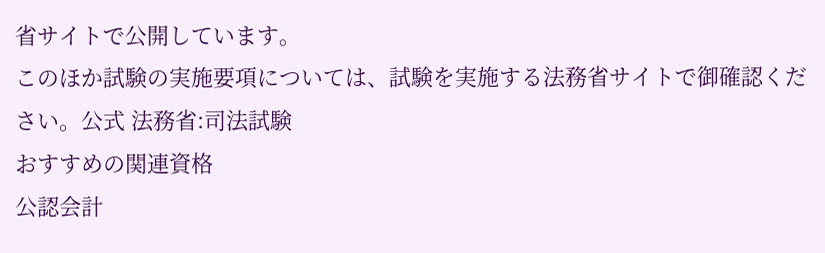省サイトで公開しています。
このほか試験の実施要項については、試験を実施する法務省サイトで御確認ください。公式 法務省:司法試験
おすすめの関連資格
公認会計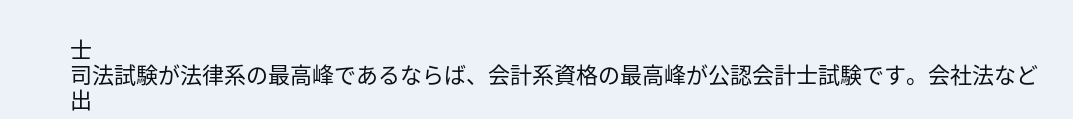士
司法試験が法律系の最高峰であるならば、会計系資格の最高峰が公認会計士試験です。会社法など出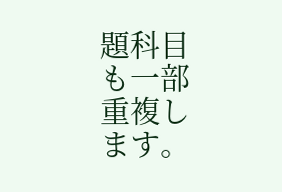題科目も一部重複します。